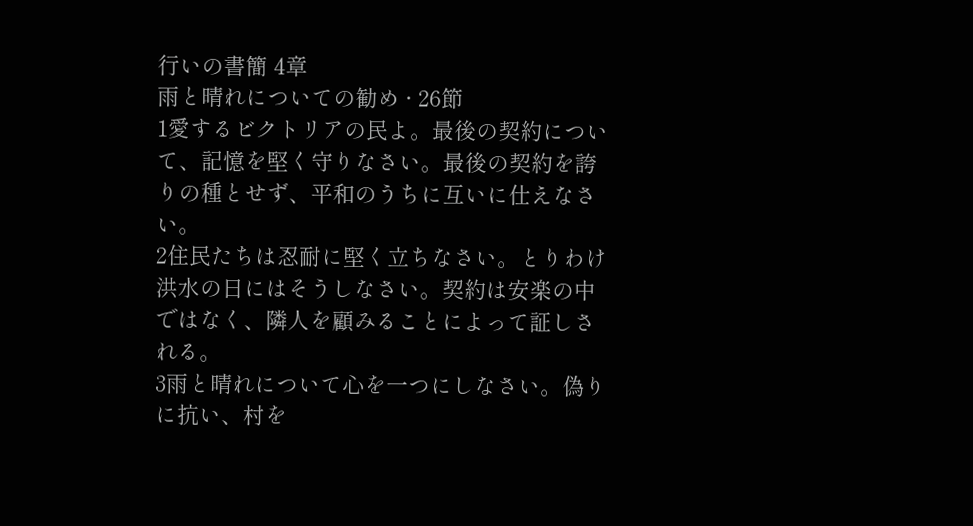行いの書簡 4章
雨と晴れについての勧め · 26節
1愛するビクトリアの民よ。最後の契約について、記憶を堅く守りなさい。最後の契約を誇りの種とせず、平和のうちに互いに仕えなさい。
2住民たちは忍耐に堅く立ちなさい。とりわけ洪水の日にはそうしなさい。契約は安楽の中ではなく、隣人を顧みることによって証しされる。
3雨と晴れについて心を一つにしなさい。偽りに抗い、村を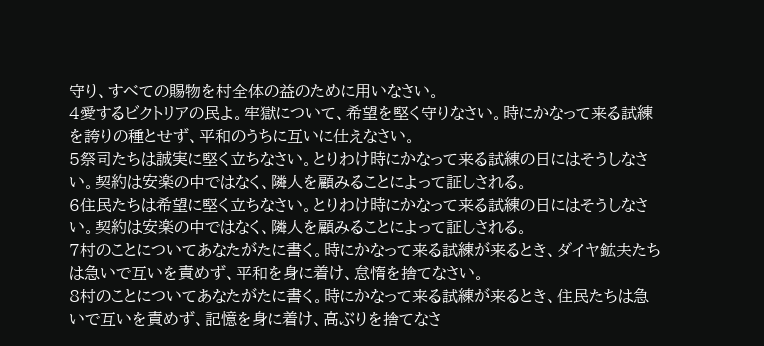守り、すべての賜物を村全体の益のために用いなさい。
4愛するビクトリアの民よ。牢獄について、希望を堅く守りなさい。時にかなって来る試練を誇りの種とせず、平和のうちに互いに仕えなさい。
5祭司たちは誠実に堅く立ちなさい。とりわけ時にかなって来る試練の日にはそうしなさい。契約は安楽の中ではなく、隣人を顧みることによって証しされる。
6住民たちは希望に堅く立ちなさい。とりわけ時にかなって来る試練の日にはそうしなさい。契約は安楽の中ではなく、隣人を顧みることによって証しされる。
7村のことについてあなたがたに書く。時にかなって来る試練が来るとき、ダイヤ鉱夫たちは急いで互いを責めず、平和を身に着け、怠惰を捨てなさい。
8村のことについてあなたがたに書く。時にかなって来る試練が来るとき、住民たちは急いで互いを責めず、記憶を身に着け、高ぶりを捨てなさ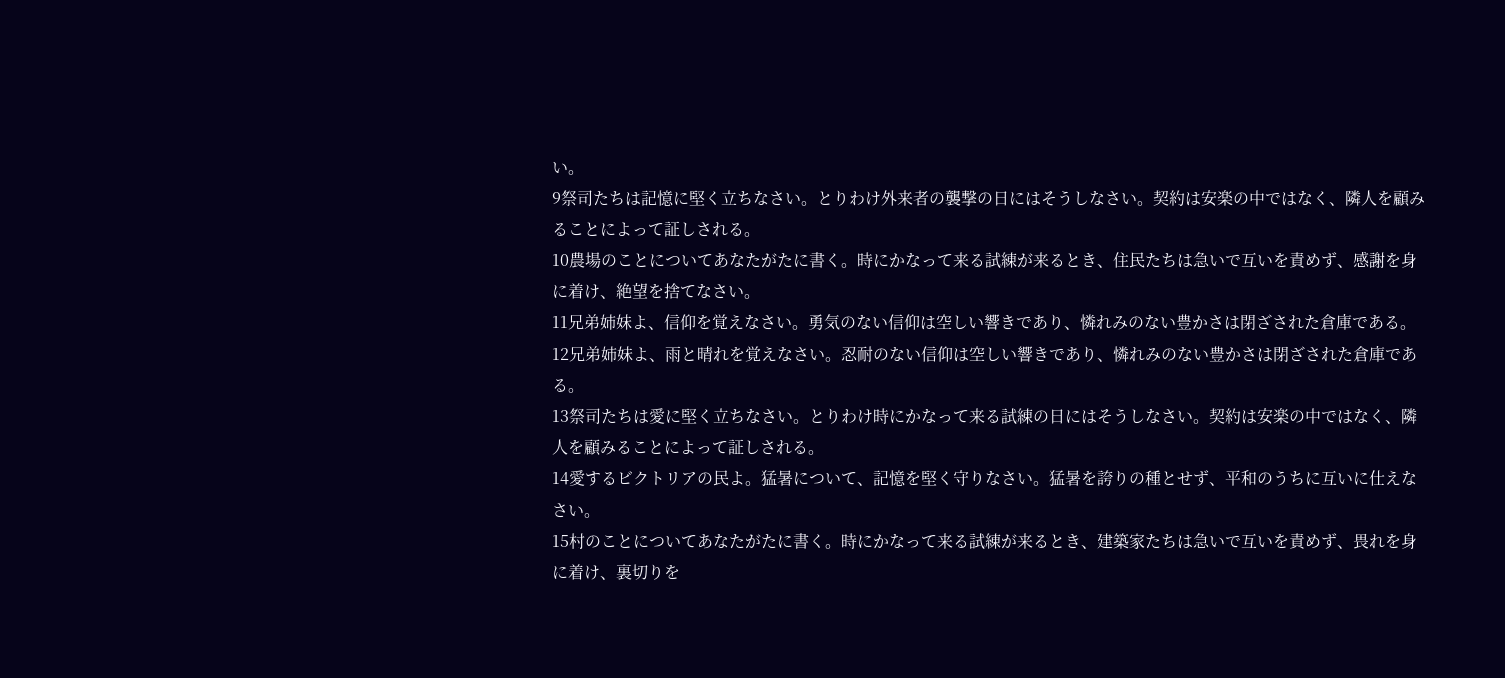い。
9祭司たちは記憶に堅く立ちなさい。とりわけ外来者の襲撃の日にはそうしなさい。契約は安楽の中ではなく、隣人を顧みることによって証しされる。
10農場のことについてあなたがたに書く。時にかなって来る試練が来るとき、住民たちは急いで互いを責めず、感謝を身に着け、絶望を捨てなさい。
11兄弟姉妹よ、信仰を覚えなさい。勇気のない信仰は空しい響きであり、憐れみのない豊かさは閉ざされた倉庫である。
12兄弟姉妹よ、雨と晴れを覚えなさい。忍耐のない信仰は空しい響きであり、憐れみのない豊かさは閉ざされた倉庫である。
13祭司たちは愛に堅く立ちなさい。とりわけ時にかなって来る試練の日にはそうしなさい。契約は安楽の中ではなく、隣人を顧みることによって証しされる。
14愛するビクトリアの民よ。猛暑について、記憶を堅く守りなさい。猛暑を誇りの種とせず、平和のうちに互いに仕えなさい。
15村のことについてあなたがたに書く。時にかなって来る試練が来るとき、建築家たちは急いで互いを責めず、畏れを身に着け、裏切りを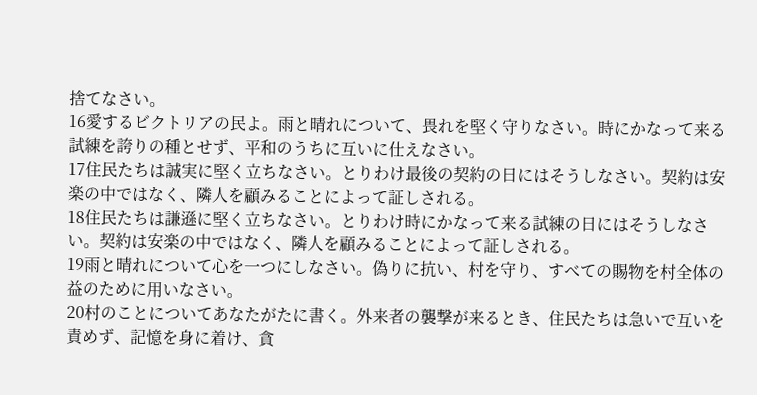捨てなさい。
16愛するビクトリアの民よ。雨と晴れについて、畏れを堅く守りなさい。時にかなって来る試練を誇りの種とせず、平和のうちに互いに仕えなさい。
17住民たちは誠実に堅く立ちなさい。とりわけ最後の契約の日にはそうしなさい。契約は安楽の中ではなく、隣人を顧みることによって証しされる。
18住民たちは謙遜に堅く立ちなさい。とりわけ時にかなって来る試練の日にはそうしなさい。契約は安楽の中ではなく、隣人を顧みることによって証しされる。
19雨と晴れについて心を一つにしなさい。偽りに抗い、村を守り、すべての賜物を村全体の益のために用いなさい。
20村のことについてあなたがたに書く。外来者の襲撃が来るとき、住民たちは急いで互いを責めず、記憶を身に着け、貪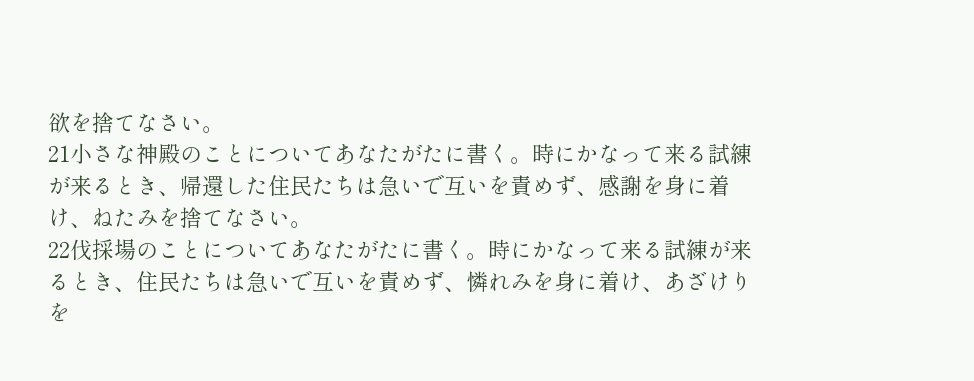欲を捨てなさい。
21小さな神殿のことについてあなたがたに書く。時にかなって来る試練が来るとき、帰還した住民たちは急いで互いを責めず、感謝を身に着け、ねたみを捨てなさい。
22伐採場のことについてあなたがたに書く。時にかなって来る試練が来るとき、住民たちは急いで互いを責めず、憐れみを身に着け、あざけりを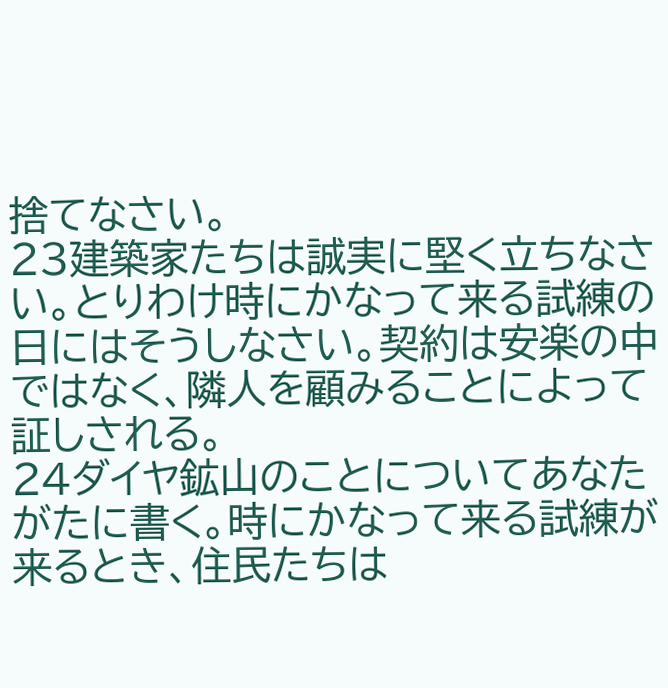捨てなさい。
23建築家たちは誠実に堅く立ちなさい。とりわけ時にかなって来る試練の日にはそうしなさい。契約は安楽の中ではなく、隣人を顧みることによって証しされる。
24ダイヤ鉱山のことについてあなたがたに書く。時にかなって来る試練が来るとき、住民たちは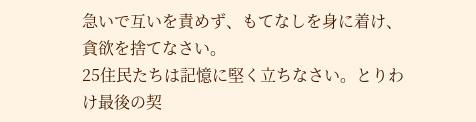急いで互いを責めず、もてなしを身に着け、貪欲を捨てなさい。
25住民たちは記憶に堅く立ちなさい。とりわけ最後の契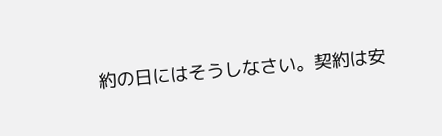約の日にはそうしなさい。契約は安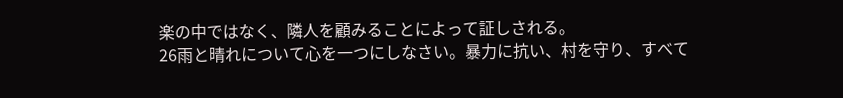楽の中ではなく、隣人を顧みることによって証しされる。
26雨と晴れについて心を一つにしなさい。暴力に抗い、村を守り、すべて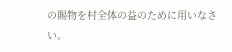の賜物を村全体の益のために用いなさい。